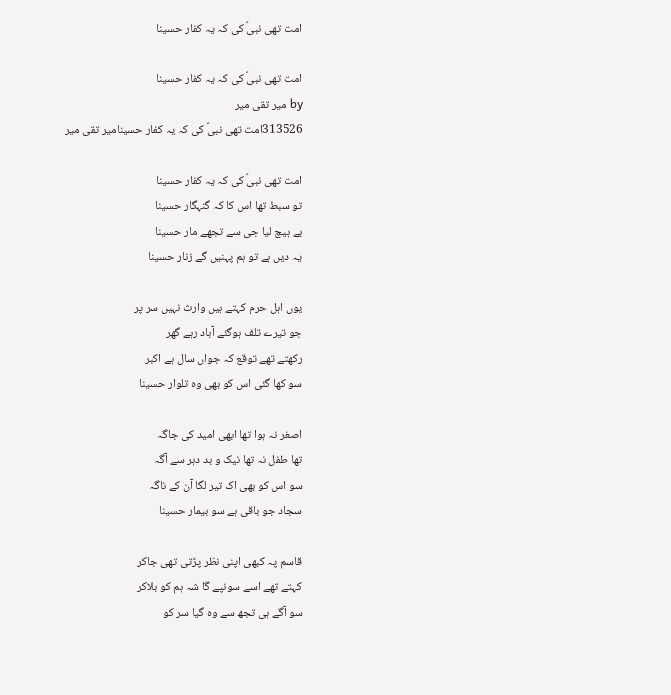امت تھی نبیؐ کی کہ یہ کفار حسینا

امت تھی نبیؐ کی کہ یہ کفار حسینا
by میر تقی میر
313526امت تھی نبیؐ کی کہ یہ کفار حسینامیر تقی میر

امت تھی نبیؐ کی کہ یہ کفار حسینا
تو سبط تھا اس کا کہ گنہگار حسینا
بے ہیچ لیا جی سے تجھے مار حسینا
یہ دیں ہے تو ہم پہنیں گے زنار حسینا

یوں اہل حرم کہتے ہیں وارث نہیں سر پر
جو تیرے تلف ہوگئے آباد رہے گھر
رکھتے تھے توقع کہ جواں سال ہے اکبر
سو کھا گئی اس کو بھی وہ تلوار حسینا

اصغر نہ ہوا تھا ابھی امید کی جاگہ
تھا طفل نہ تھا نیک و بد دہر سے آگہ
سو اس کو بھی اک تیر لگا آن کے ناگہ
سجاد جو باقی ہے سو بیمار حسینا

قاسم پہ کبھی اپنی نظر پڑتی تھی جاکر
کہتے تھے اسے سونپے گا شہ ہم کو بلاکر
سو آگے ہی تجھ سے وہ گیا سر کو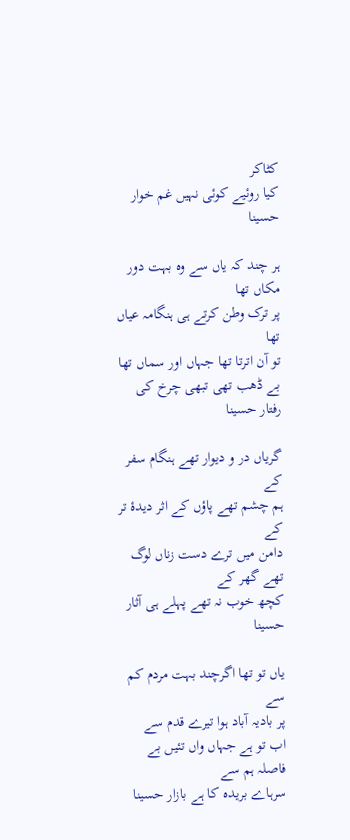کٹاکر
کیا روئیے کوئی نہیں غم خوار حسینا

ہر چند کہ یاں سے وہ بہت دور مکاں تھا
پر ترک وطن کرتے ہی ہنگامہ عیاں تھا
تو آن اترتا تھا جہاں اور سماں تھا
بے ڈھب تھی تبھی چرخ کی رفتار حسینا

گریاں در و دیوار تھے ہنگام سفر کے
ہم چشم تھے پاؤں کے اثر دیدۂ تر کے
دامن میں ترے دست زناں لوگ تھے گھر کے
کچھ خوب نہ تھے پہلے ہی آثار حسینا

یاں تو تھا اگرچند بہت مردم کم سے
پر بادیہ آباد ہوا تیرے قدم سے
اب تو ہے جہاں واں تئیں بے فاصلہ ہم سے
سرہاے بریدہ کا ہے بازار حسینا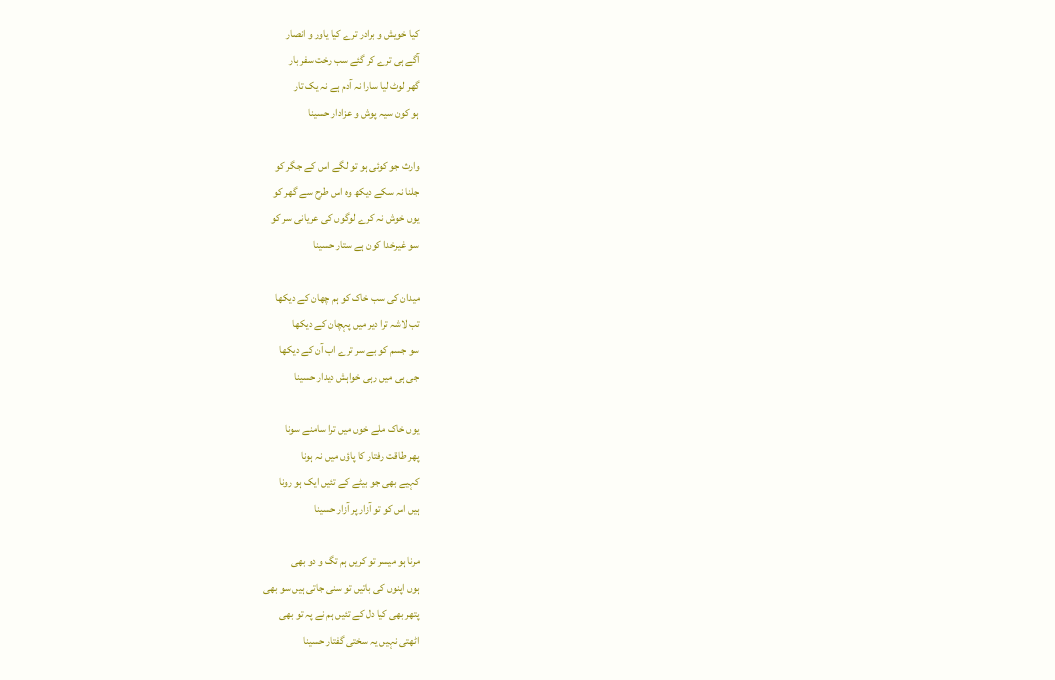کیا خویش و برادر ترے کیا یاور و انصار
آگے ہی ترے کر گئے سب رخت سفر بار
گھر لوٹ لیا سارا نہ آدم ہے نہ یک تار
ہو کون سیہ پوش و عزادار حسینا

وارث جو کوئی ہو تو لگے اس کے جگر کو
جلنا نہ سکے دیکھ وہ اس طرح سے گھر کو
یوں خوش نہ کرے لوگوں کی عریانی سر کو
سو غیرخدا کون ہے ستار حسینا

میدان کی سب خاک کو ہم چھان کے دیکھا
تب لاشہ ترا دیر میں پہچان کے دیکھا
سو جسم کو بے سر ترے اب آن کے دیکھا
جی ہی میں رہی خواہش دیدار حسینا

یوں خاک ملے خوں میں ترا سامنے سونا
پھر طاقت رفتار کا پاؤں میں نہ ہونا
کہیے بھی جو بیٹے کے تئیں ایک ہو رونا
ہیں اس کو تو آزار پر آزار حسینا

مرنا ہو میسر تو کریں ہم تگ و دو بھی
ہوں اپنوں کی باتیں تو سنی جاتی ہیں سو بھی
پتھر بھی کیا دل کے تئیں ہم نے پہ تو بھی
اٹھتی نہیں یہ سختی گفتار حسینا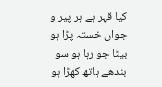کیا قہر ہے ہر پیر و جواں خستہ پڑا ہو
بیٹا جو رہا ہو سو بندھے ہاتھ کھڑا ہو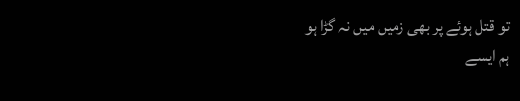تو قتل ہوئے پر بھی زمیں میں نہ گڑا ہو
ہم ایسے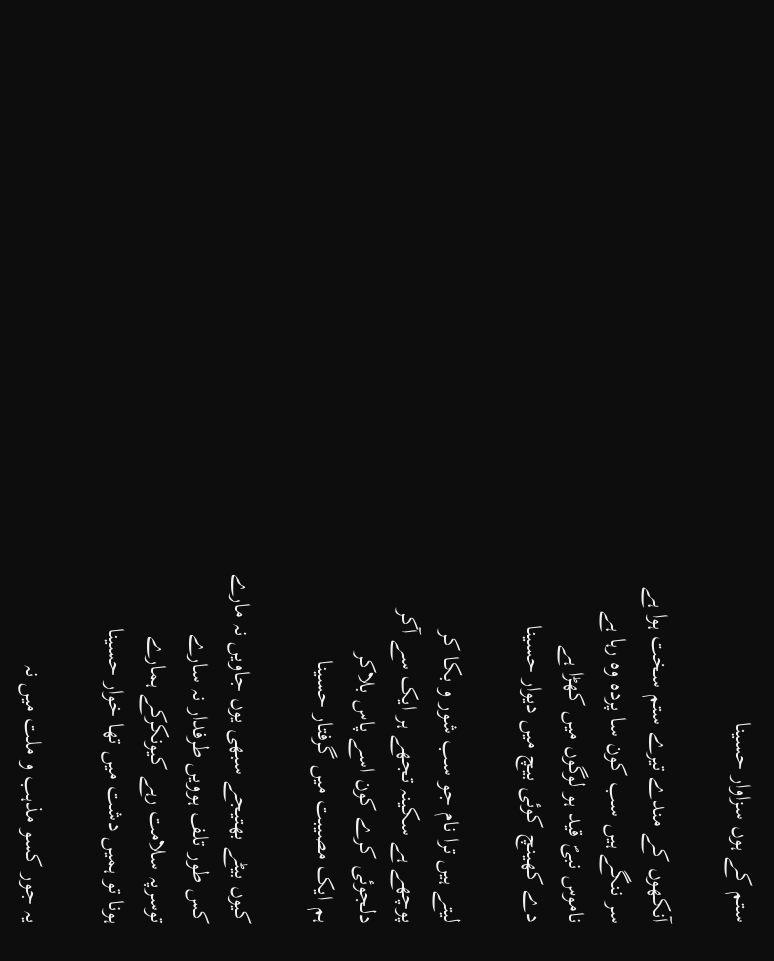ستم کے ہوں سزاوار حسینا

آنکھوں کے مندے تیرے ستم سخت ہوا ہے
سر ننگے ہیں سب کون سا پردہ وہ رہا ہے
ناموس نبیؐ قید ہو لوگوں میں کھڑا ہے
دے کھینچ کوئی بیچ میں دیوار حسینا

لیتے ہیں ترا نام جو سب شور و بکا کر
پوچھے ہے سکینہ تجھے ہر ایک سے آکر
دلجوئی کرے کون اسے پاس بلاکر
ہم ایک مصیبت میں گرفتار حسینا

کیوں بیٹے بھتیجے سبھی یوں جاویں نہ مارے
کس طور تلف ہوویں طرفدار نہ سارے
توسرپہ سلامت رہے کیونکرکے ہمارے
ہونا تو ہمیں دشت میں تھا خوار حسینا

یہ جور کسو مذہب و ملت میں نہ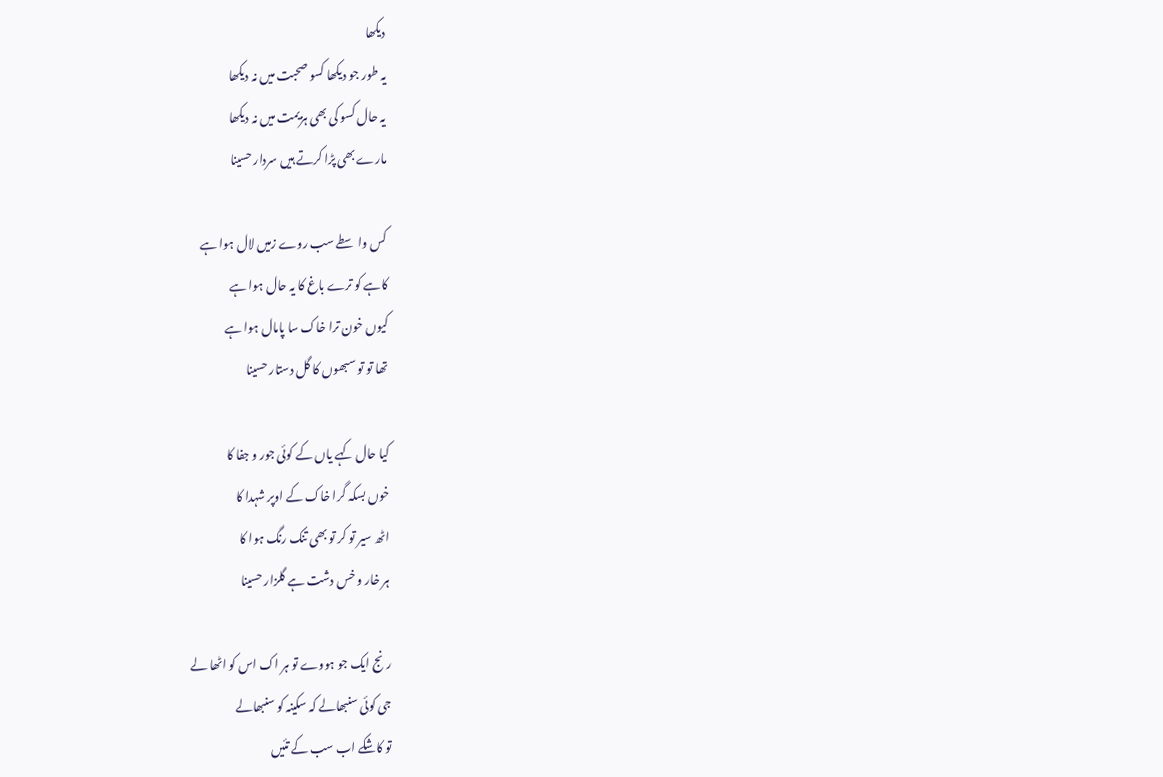دیکھا
یہ طور جو دیکھا کسو صحبت میں نہ دیکھا
یہ حال کسو کی بھی ہزیمت میں نہ دیکھا
مارے بھی پڑا کرتے ہیں سردار حسینا

کس واسطے سب روے زمیں لال ہوا ہے
کاہے کو ترے باغ کا یہ حال ہوا ہے
کیوں خون ترا خاک سا پامال ہوا ہے
تھا تو تو سبھوں کا گل دستار حسینا

کیا حال کہے یاں کے کوئی جور و جفا کا
خوں بسکہ گرا خاک کے اوپر شہدا کا
اٹھ سیر تو کر تو بھی تنک رنگ ہوا کا
ہر خار و خس دشت ہے گلزار حسینا

رنج ایک جو ہووے تو ہر اک اس کو اٹھا لے
جی کوئی سنبھالے کہ سکینہ کو سنبھالے
تو کاشکے اب سب کے تئیں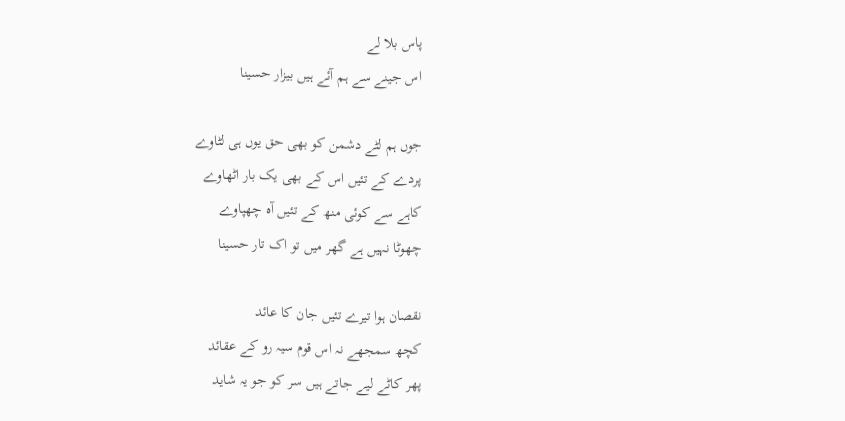پاس بلا لے
اس جینے سے ہم آئے ہیں بیزار حسینا

جوں ہم لٹے دشمن کو بھی حق یوں ہی لٹاوے
پردے کے تئیں اس کے بھی یک بار اٹھاوے
کاہے سے کوئی منھ کے تئیں آہ چھپاوے
چھوٹا نہیں ہے گھر میں تو اک تار حسینا

نقصان ہوا تیرے تئیں جان کا عائد
کچھ سمجھے نہ اس قوم سیہ رو کے عقائد
پھر کاٹے لیے جاتے ہیں سر کو جو یہ شاید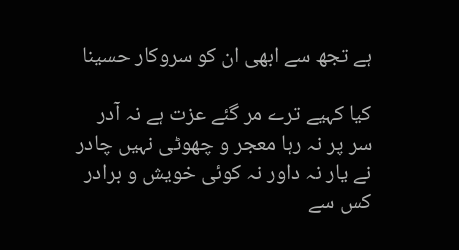ہے تجھ سے ابھی ان کو سروکار حسینا

کیا کہیے ترے مر گئے عزت ہے نہ آدر
سر پر نہ رہا معجر و چھوٹی نہیں چادر
نے یار نہ داور نہ کوئی خویش و برادر
کس سے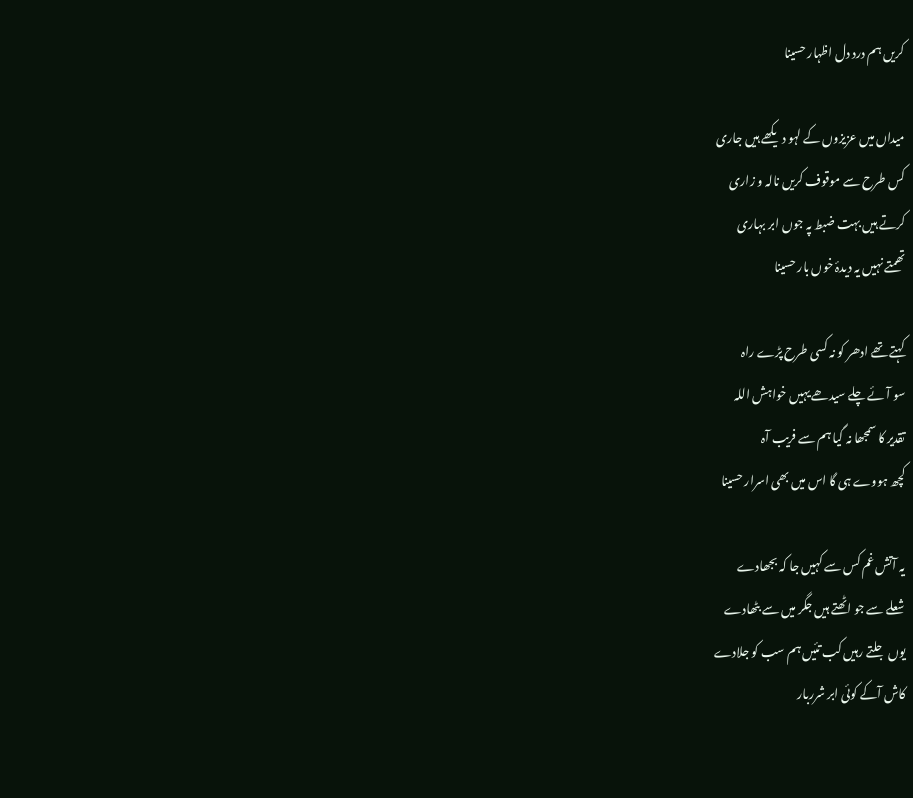کریں ہم درد دل اظہار حسینا

میداں میں عزیزوں کے لہو دیکھے ہیں جاری
کس طرح سے موقوف کریں نالہ و زاری
کرتے ہیں بہت ضبط پہ جوں ابر بہاری
تھمتے نہیں یہ دیدۂ خوں بار حسینا

کہتے تھے ادھر کو نہ کسی طرح پڑے راہ
سو آئے چلے سیدھے یہیں خواہش اللہ
تقدیر کا سمجھا نہ گیا ہم سے فریب آہ
کچھ ہووے ہی گا اس میں بھی اسرار حسینا

یہ آتش غم کس سے کہیں جا کہ بجھادے
شعلے سے جو اٹھتے ہیں جگر میں سے بٹھادے
یوں جلتے رہیں کب تئیں ہم سب کو جلادے
کاش آکے کوئی ابر شرربار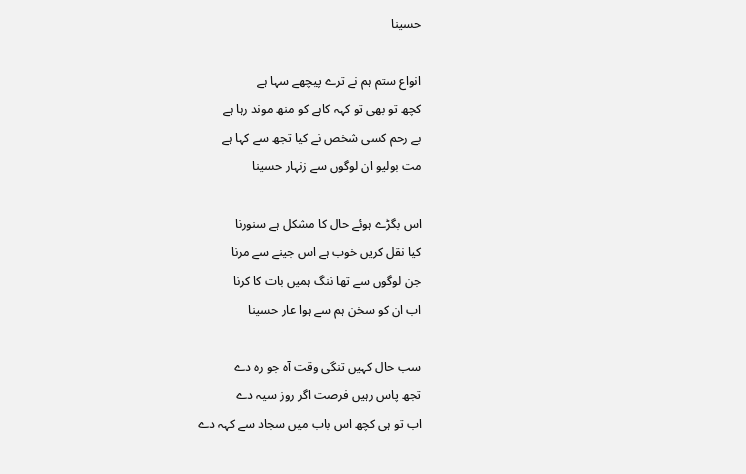حسینا

انواع ستم ہم نے ترے پیچھے سہا ہے
کچھ تو بھی تو کہہ کاہے کو منھ موند رہا ہے
بے رحم کسی شخص نے کیا تجھ سے کہا ہے
مت بولیو ان لوگوں سے زنہار حسینا

اس بگڑے ہوئے حال کا مشکل ہے سنورنا
کیا نقل کریں خوب ہے اس جینے سے مرنا
جن لوگوں سے تھا ننگ ہمیں بات کا کرنا
اب ان کو سخن ہم سے ہوا عار حسینا

سب حال کہیں تنگی وقت آہ جو رہ دے
تجھ پاس رہیں فرصت اگر روز سیہ دے
اب تو ہی کچھ اس باب میں سجاد سے کہہ دے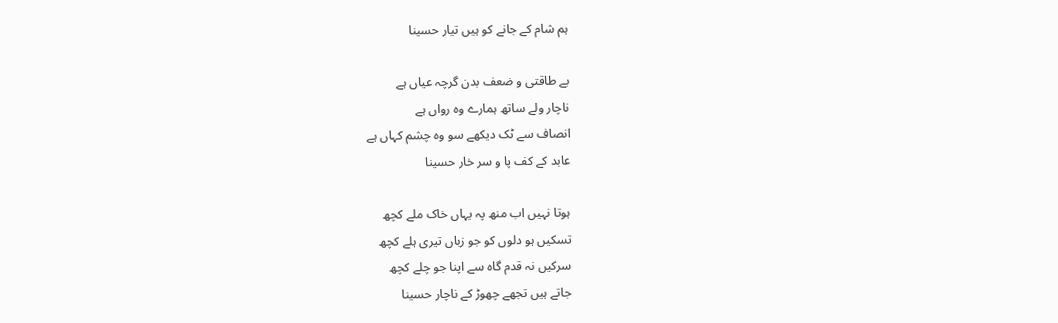ہم شام کے جانے کو ہیں تیار حسینا

بے طاقتی و ضعف بدن گرچہ عیاں ہے
ناچار ولے ساتھ ہمارے وہ رواں ہے
انصاف سے ٹک دیکھے سو وہ چشم کہاں ہے
عابد کے کف پا و سر خار حسینا

ہوتا نہیں اب منھ پہ یہاں خاک ملے کچھ
تسکیں ہو دلوں کو جو زباں تیری ہلے کچھ
سرکیں نہ قدم گاہ سے اپنا جو چلے کچھ
جاتے ہیں تجھے چھوڑ کے ناچار حسینا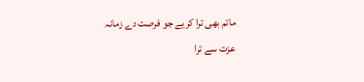ماتم بھی ترا کریے جو فرصت دے زمانہ
عزت سے ترا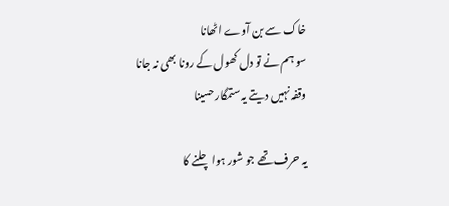خاک سے بن آوے اٹھانا
سو ہم نے تو دل کھول کے رونا بھی نہ جانا
وقفہ نہیں دیتے یہ ستمگار حسینا

یہ حرف تھے جو شور ہوا چلنے کا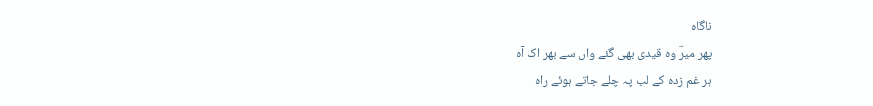ناگاہ
پھر میرؔ وہ قیدی بھی گئے واں سے بھر اک آہ
ہر غم زدہ کے لب پہ چلے جاتے ہوئے راہ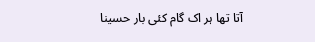آتا تھا ہر اک گام کئی بار حسینا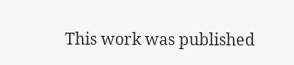This work was published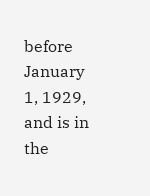before January 1, 1929, and is in the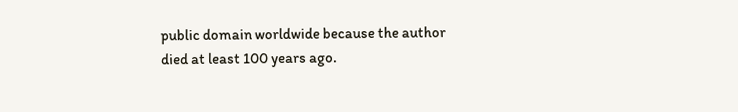public domain worldwide because the author died at least 100 years ago.